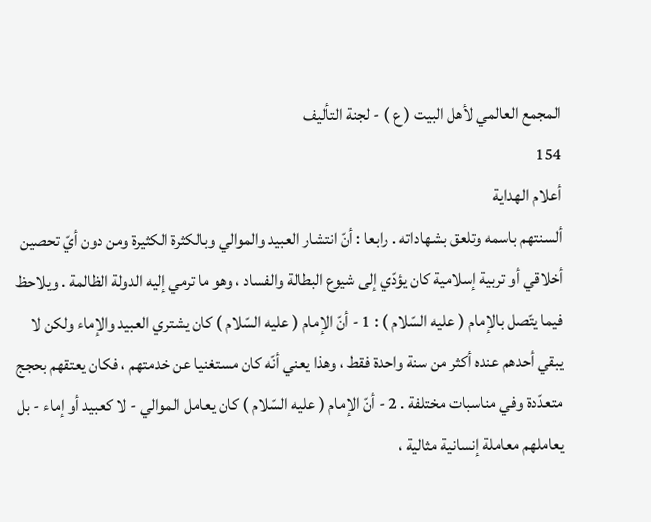المجمع العالمي لأهل البيت ( ع ) - لجنة التأليف
154
أعلام الهداية
ألسنتهم باسمه وتلعق بشهاداته . رابعا : أنّ انتشار العبيد والموالي وبالكثرة الكثيرة ومن دون أيّ تحصين أخلاقي أو تربية إسلامية كان يؤدّي إلى شيوع البطالة والفساد ، وهو ما ترمي إليه الدولة الظالمة . ويلاحظ فيما يتّصل بالإمام ( عليه السّلام ) : 1 - أنّ الإمام ( عليه السّلام ) كان يشتري العبيد والإماء ولكن لا يبقي أحدهم عنده أكثر من سنة واحدة فقط ، وهذا يعني أنّه كان مستغنيا عن خدمتهم ، فكان يعتقهم بحجج متعدّدة وفي مناسبات مختلفة . 2 - أنّ الإمام ( عليه السّلام ) كان يعامل الموالي - لا كعبيد أو إماء - بل يعاملهم معاملة إنسانية مثالية ،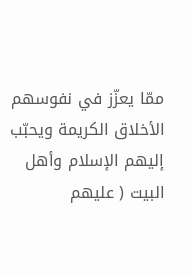ممّا يعزّز في نفوسهم الأخلاق الكريمة ويحبّب إليهم الإسلام وأهل البيت ( عليهم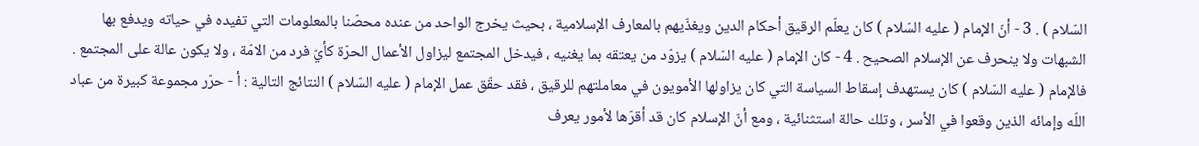السّلام ) . 3 - أنّ الإمام ( عليه السّلام ) كان يعلّم الرقيق أحكام الدين ويغذّيهم بالمعارف الإسلامية ، بحيث يخرج الواحد من عنده محصّنا بالمعلومات التي تفيده في حياته ويدفع بها الشبهات ولا ينحرف عن الإسلام الصحيح . 4 - كان الإمام ( عليه السّلام ) يزوّد من يعتقه بما يغنيه ، فيدخل المجتمع ليزاول الأعمال الحرّة كأيّ فرد من الامّة ، ولا يكون عالة على المجتمع . فالإمام ( عليه السّلام ) كان يستهدف إسقاط السياسة التي كان يزاولها الأمويون في معاملتهم للرقيق ، فقد حقّق عمل الإمام ( عليه السّلام ) النتائج التالية : أ - حرّر مجموعة كبيرة من عباد اللّه وإمائه الذين وقعوا في الأسر ، وتلك حالة استثنائية ، ومع أنّ الإسلام كان قد أقرّها لأمور يعرف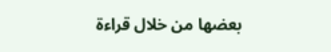بعضها من خلال قراءة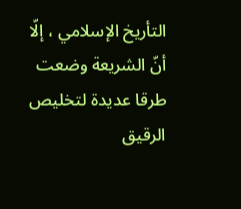التأريخ الإسلامي ، إلّا أنّ الشريعة وضعت طرقا عديدة لتخليص الرقيق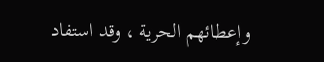وإعطائهم الحرية ، وقد استفاد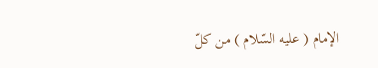الإمام ( عليه السّلام ) من كلّ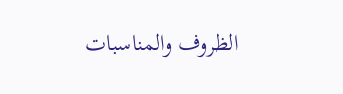الظروف والمناسبات